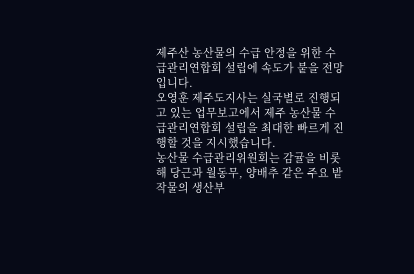제주산 농산물의 수급 안정을 위한 수급관리연합회 설립에 속도가 붙을 전망입니다.
오영훈 제주도지사는 실국별로 진행되고 있는 업무보고에서 제주 농산물 수급관리연합회 설립을 최대한 빠르게 진행할 것을 지시했습니다.
농산물 수급관리위원회는 감귤을 비롯해 당근과 월동무, 양배추 같은 주요 밭작물의 생산부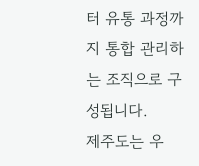터 유통 과정까지 통합 관리하는 조직으로 구성됩니다.
제주도는 우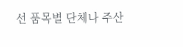선 품목별 단체나 주산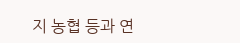지 농협 등과 연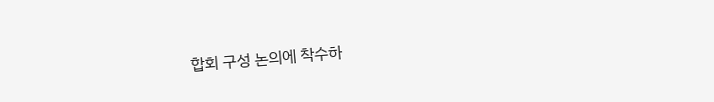합회 구성 논의에 착수하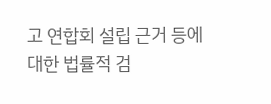고 연합회 설립 근거 등에 대한 법률적 검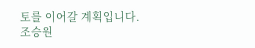토를 이어갈 계획입니다.
조승원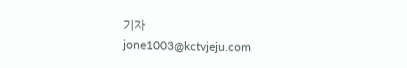기자
jone1003@kctvjeju.com